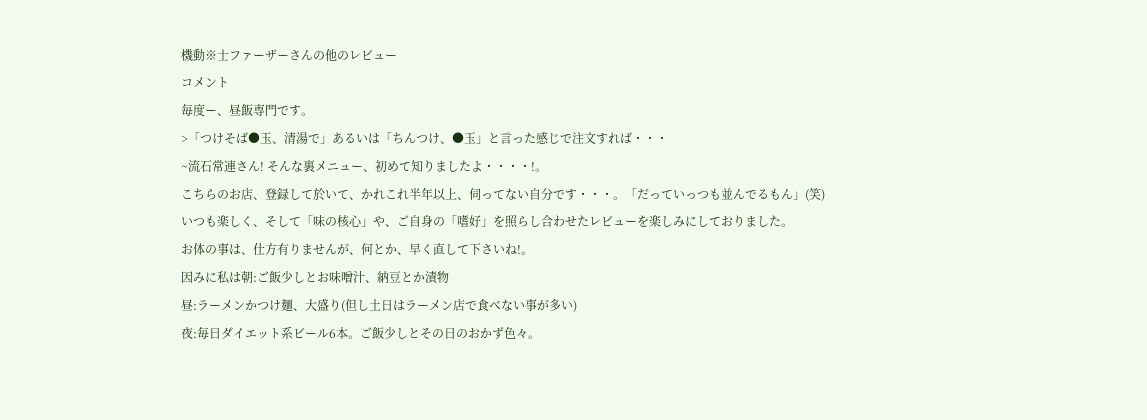機動※士ファーザーさんの他のレビュー
コメント
毎度ー、昼飯専門です。
>「つけそば●玉、清湯で」あるいは「ちんつけ、●玉」と言った感じで注文すれば・・・
~流石常連さん! そんな裏メニュー、初めて知りましたよ・・・・!。
こちらのお店、登録して於いて、かれこれ半年以上、伺ってない自分です・・・。「だっていっつも並んでるもん」(笑)
いつも楽しく、そして「味の核心」や、ご自身の「嗜好」を照らし合わせたレビューを楽しみにしておりました。
お体の事は、仕方有りませんが、何とか、早く直して下さいね!。
因みに私は朝:ご飯少しとお味噌汁、納豆とか漬物
昼:ラーメンかつけ麺、大盛り(但し土日はラーメン店で食べない事が多い)
夜:毎日ダイエット系ビール6本。ご飯少しとその日のおかず色々。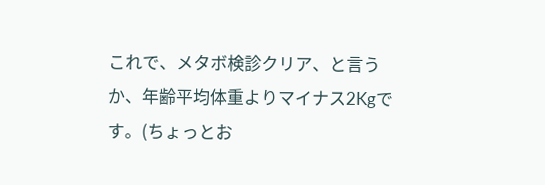これで、メタボ検診クリア、と言うか、年齢平均体重よりマイナス2Kgです。(ちょっとお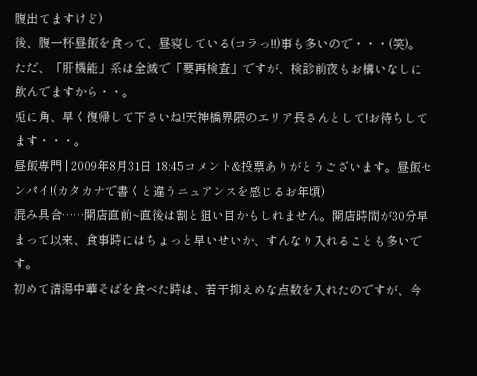腹出てますけど)
後、腹一杯昼飯を食って、昼寝している(コラっ!!)事も多いので・・・(笑)。
ただ、「肝機能」系は全滅で「要再検査」ですが、検診前夜もお構いなしに飲んでますから・・。
兎に角、早く復帰して下さいね!天神橋界隈のエリア長さんとして!お待ちしてます・・・。
昼飯専門 | 2009年8月31日 18:45コメント&投票ありがとうございます。昼飯センパイ!(カタカナで書くと違うニュアンスを感じるお年頃)
混み具合……開店直前~直後は割と狙い目かもしれません。開店時間が30分早まって以来、食事時にはちょっと早いせいか、すんなり入れることも多いです。
初めて清湯中華そばを食べた時は、若干抑えめな点数を入れたのですが、今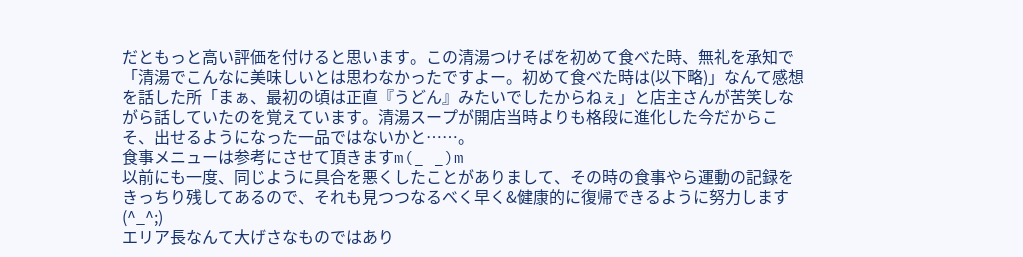だともっと高い評価を付けると思います。この清湯つけそばを初めて食べた時、無礼を承知で「清湯でこんなに美味しいとは思わなかったですよー。初めて食べた時は(以下略)」なんて感想を話した所「まぁ、最初の頃は正直『うどん』みたいでしたからねぇ」と店主さんが苦笑しながら話していたのを覚えています。清湯スープが開店当時よりも格段に進化した今だからこそ、出せるようになった一品ではないかと……。
食事メニューは参考にさせて頂きますm(_ _)m
以前にも一度、同じように具合を悪くしたことがありまして、その時の食事やら運動の記録をきっちり残してあるので、それも見つつなるべく早く&健康的に復帰できるように努力します(^_^;)
エリア長なんて大げさなものではあり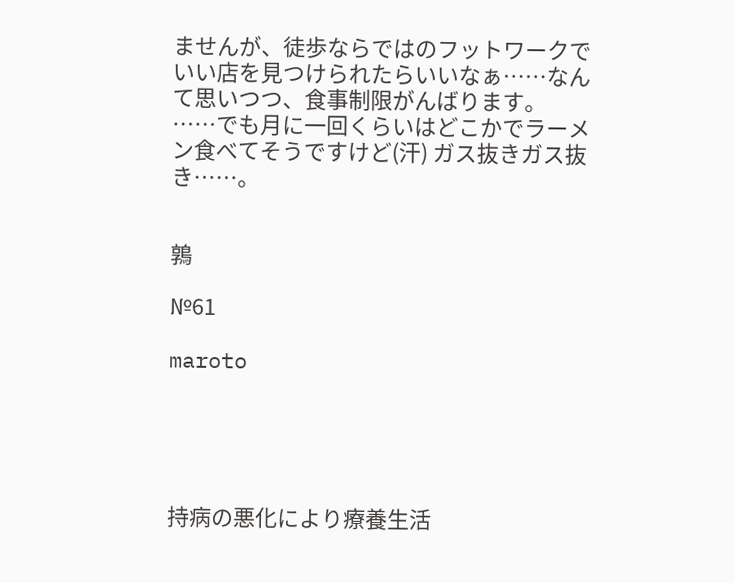ませんが、徒歩ならではのフットワークでいい店を見つけられたらいいなぁ……なんて思いつつ、食事制限がんばります。
……でも月に一回くらいはどこかでラーメン食べてそうですけど(汗) ガス抜きガス抜き……。


鶉

№61

maroto





持病の悪化により療養生活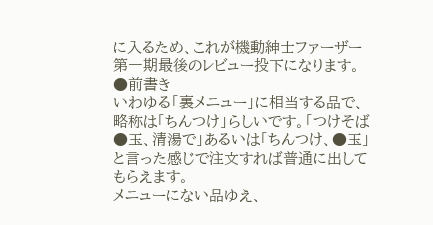に入るため、これが機動紳士ファーザー第一期最後のレビュー投下になります。
●前書き
いわゆる「裏メニュー」に相当する品で、略称は「ちんつけ」らしいです。「つけそば●玉、清湯で」あるいは「ちんつけ、●玉」と言った感じで注文すれば普通に出してもらえます。
メニューにない品ゆえ、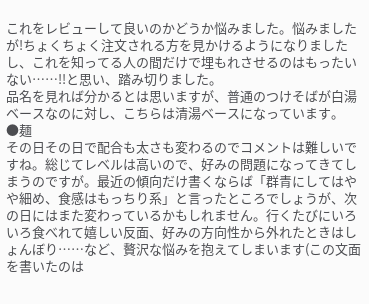これをレビューして良いのかどうか悩みました。悩みましたが!ちょくちょく注文される方を見かけるようになりましたし、これを知ってる人の間だけで埋もれさせるのはもったいない……!!と思い、踏み切りました。
品名を見れば分かるとは思いますが、普通のつけそばが白湯ベースなのに対し、こちらは清湯ベースになっています。
●麺
その日その日で配合も太さも変わるのでコメントは難しいですね。総じてレベルは高いので、好みの問題になってきてしまうのですが。最近の傾向だけ書くならば「群青にしてはやや細め、食感はもっちり系」と言ったところでしょうが、次の日にはまた変わっているかもしれません。行くたびにいろいろ食べれて嬉しい反面、好みの方向性から外れたときはしょんぼり……など、贅沢な悩みを抱えてしまいます(この文面を書いたのは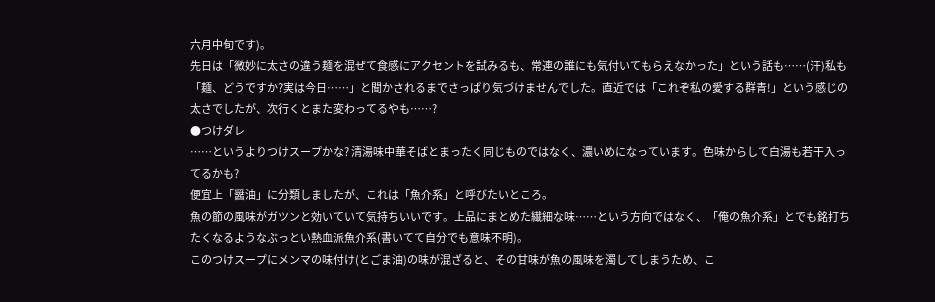六月中旬です)。
先日は「微妙に太さの違う麺を混ぜて食感にアクセントを試みるも、常連の誰にも気付いてもらえなかった」という話も……(汗)私も「麺、どうですか?実は今日……」と聞かされるまでさっぱり気づけませんでした。直近では「これぞ私の愛する群青!」という感じの太さでしたが、次行くとまた変わってるやも……?
●つけダレ
……というよりつけスープかな? 清湯味中華そばとまったく同じものではなく、濃いめになっています。色味からして白湯も若干入ってるかも?
便宜上「醤油」に分類しましたが、これは「魚介系」と呼びたいところ。
魚の節の風味がガツンと効いていて気持ちいいです。上品にまとめた繊細な味……という方向ではなく、「俺の魚介系」とでも銘打ちたくなるようなぶっとい熱血派魚介系(書いてて自分でも意味不明)。
このつけスープにメンマの味付け(とごま油)の味が混ざると、その甘味が魚の風味を濁してしまうため、こ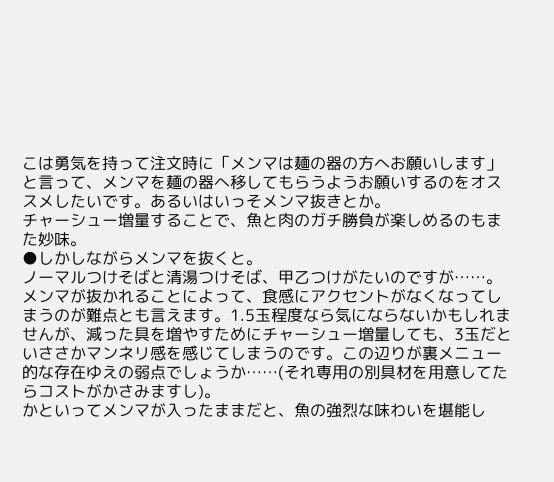こは勇気を持って注文時に「メンマは麺の器の方へお願いします」と言って、メンマを麺の器へ移してもらうようお願いするのをオススメしたいです。あるいはいっそメンマ抜きとか。
チャーシュー増量することで、魚と肉のガチ勝負が楽しめるのもまた妙味。
●しかしながらメンマを抜くと。
ノーマルつけそばと清湯つけそば、甲乙つけがたいのですが……。
メンマが抜かれることによって、食感にアクセントがなくなってしまうのが難点とも言えます。1.5玉程度なら気にならないかもしれませんが、減った具を増やすためにチャーシュー増量しても、3玉だといささかマンネリ感を感じてしまうのです。この辺りが裏メニュー的な存在ゆえの弱点でしょうか……(それ専用の別具材を用意してたらコストがかさみますし)。
かといってメンマが入ったままだと、魚の強烈な味わいを堪能し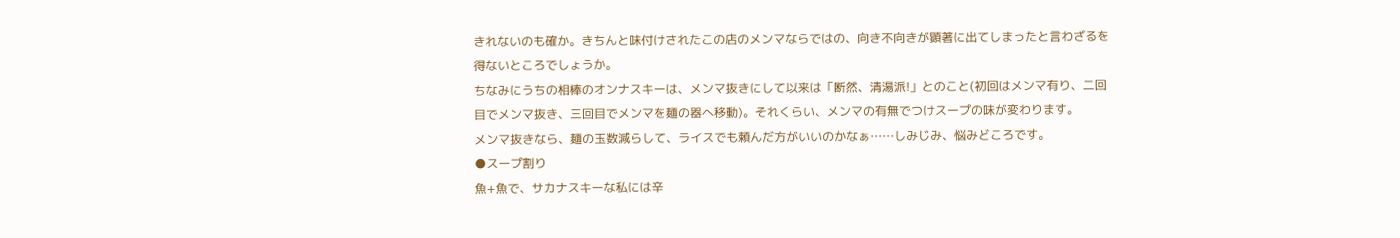きれないのも確か。きちんと味付けされたこの店のメンマならではの、向き不向きが顕著に出てしまったと言わざるを得ないところでしょうか。
ちなみにうちの相棒のオンナスキーは、メンマ抜きにして以来は「断然、清湯派!」とのこと(初回はメンマ有り、二回目でメンマ抜き、三回目でメンマを麺の器へ移動)。それくらい、メンマの有無でつけスープの味が変わります。
メンマ抜きなら、麺の玉数減らして、ライスでも頼んだ方がいいのかなぁ……しみじみ、悩みどころです。
●スープ割り
魚+魚で、サカナスキーな私には辛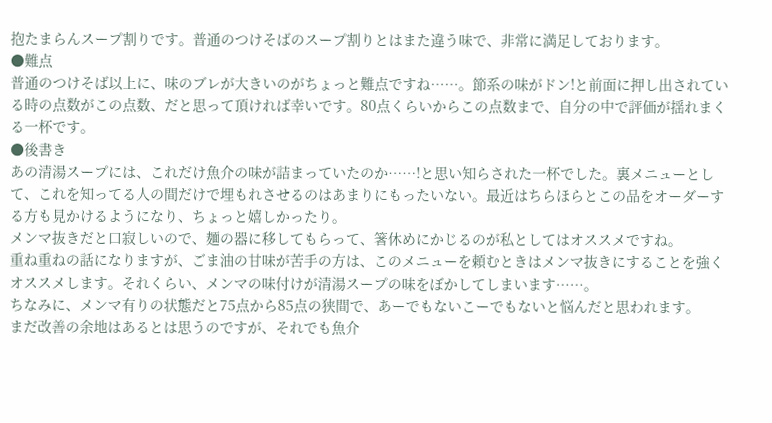抱たまらんスープ割りです。普通のつけそばのスープ割りとはまた違う味で、非常に満足しております。
●難点
普通のつけそば以上に、味のブレが大きいのがちょっと難点ですね……。節系の味がドン!と前面に押し出されている時の点数がこの点数、だと思って頂ければ幸いです。80点くらいからこの点数まで、自分の中で評価が揺れまくる一杯です。
●後書き
あの清湯スープには、これだけ魚介の味が詰まっていたのか……!と思い知らされた一杯でした。裏メニューとして、これを知ってる人の間だけで埋もれさせるのはあまりにもったいない。最近はちらほらとこの品をオーダーする方も見かけるようになり、ちょっと嬉しかったり。
メンマ抜きだと口寂しいので、麺の器に移してもらって、箸休めにかじるのが私としてはオススメですね。
重ね重ねの話になりますが、ごま油の甘味が苦手の方は、このメニューを頼むときはメンマ抜きにすることを強くオススメします。それくらい、メンマの味付けが清湯スープの味をぼかしてしまいます……。
ちなみに、メンマ有りの状態だと75点から85点の狭間で、あーでもないこーでもないと悩んだと思われます。
まだ改善の余地はあるとは思うのですが、それでも魚介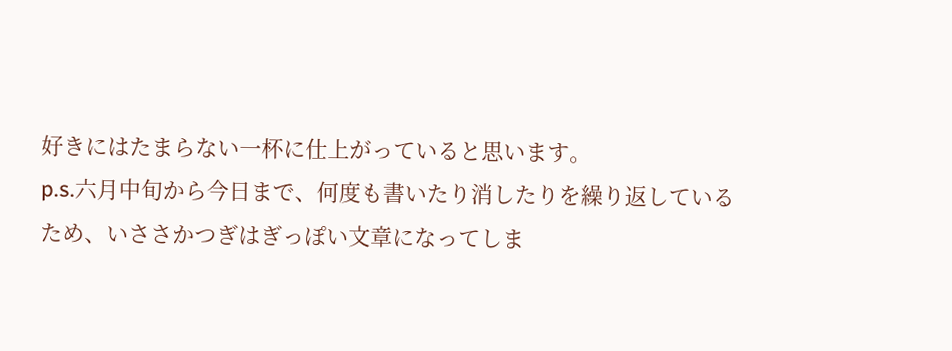好きにはたまらない一杯に仕上がっていると思います。
p.s.六月中旬から今日まで、何度も書いたり消したりを繰り返しているため、いささかつぎはぎっぽい文章になってしま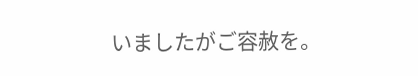いましたがご容赦を。